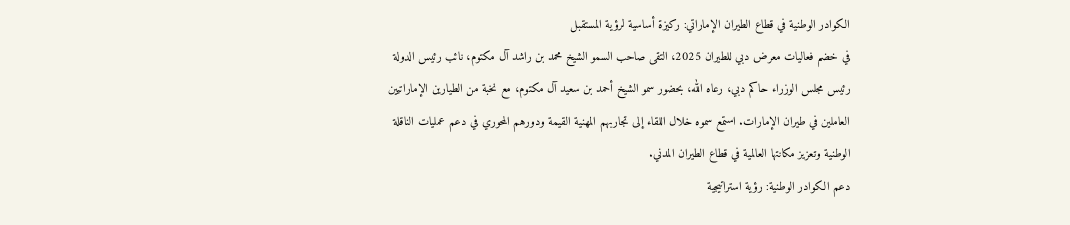الكوادر الوطنية في قطاع الطيران الإماراتي: ركيزة أساسية لرؤية المستقبل
في خضم فعاليات معرض دبي للطيران 2025، التقى صاحب السمو الشيخ محمد بن راشد آل مكتوم، نائب رئيس الدولة رئيس مجلس الوزراء حاكم دبي، رعاه الله، بحضور سمو الشيخ أحمد بن سعيد آل مكتوم، مع نخبة من الطيارين الإماراتيين العاملين في طيران الإمارات. استمع سموه خلال اللقاء إلى تجاربهم المهنية القيمة ودورهم المحوري في دعم عمليات الناقلة الوطنية وتعزيز مكانتها العالمية في قطاع الطيران المدني.
دعم الكوادر الوطنية: رؤية استراتيجية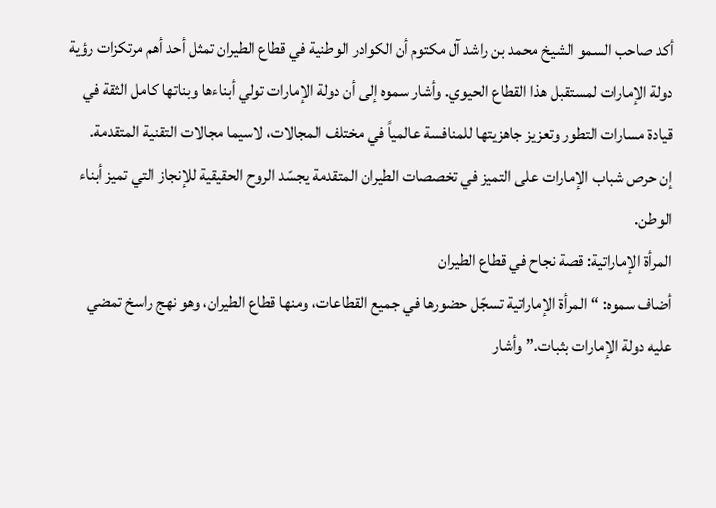أكد صاحب السمو الشيخ محمد بن راشد آل مكتوم أن الكوادر الوطنية في قطاع الطيران تمثل أحد أهم مرتكزات رؤية دولة الإمارات لمستقبل هذا القطاع الحيوي. وأشار سموه إلى أن دولة الإمارات تولي أبناءها وبناتها كامل الثقة في قيادة مسارات التطور وتعزيز جاهزيتها للمنافسة عالمياً في مختلف المجالات، لاسيما مجالات التقنية المتقدمة.
إن حرص شباب الإمارات على التميز في تخصصات الطيران المتقدمة يجسّد الروح الحقيقية للإنجاز التي تميز أبناء الوطن.
المرأة الإماراتية: قصة نجاح في قطاع الطيران
أضاف سموه: “المرأة الإماراتية تسجّل حضورها في جميع القطاعات، ومنها قطاع الطيران، وهو نهج راسخ تمضي عليه دولة الإمارات بثبات.” وأشار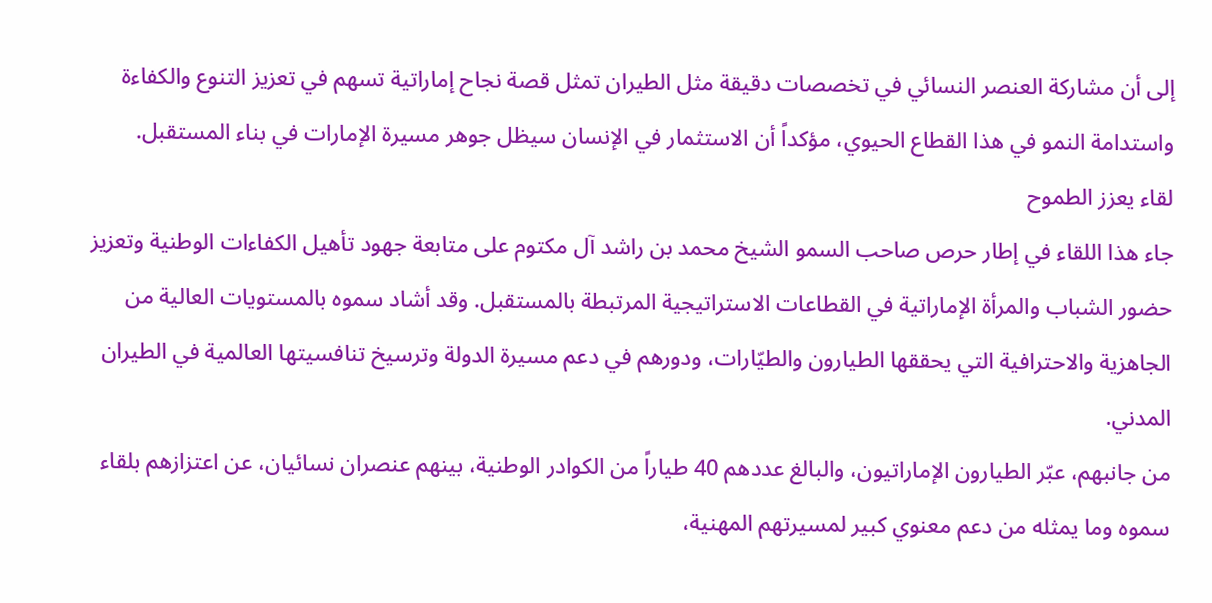إلى أن مشاركة العنصر النسائي في تخصصات دقيقة مثل الطيران تمثل قصة نجاح إماراتية تسهم في تعزيز التنوع والكفاءة واستدامة النمو في هذا القطاع الحيوي، مؤكداً أن الاستثمار في الإنسان سيظل جوهر مسيرة الإمارات في بناء المستقبل.
لقاء يعزز الطموح
جاء هذا اللقاء في إطار حرص صاحب السمو الشيخ محمد بن راشد آل مكتوم على متابعة جهود تأهيل الكفاءات الوطنية وتعزيز حضور الشباب والمرأة الإماراتية في القطاعات الاستراتيجية المرتبطة بالمستقبل. وقد أشاد سموه بالمستويات العالية من الجاهزية والاحترافية التي يحققها الطيارون والطيّارات، ودورهم في دعم مسيرة الدولة وترسيخ تنافسيتها العالمية في الطيران المدني.
من جانبهم، عبّر الطيارون الإماراتيون، والبالغ عددهم 40 طياراً من الكوادر الوطنية، بينهم عنصران نسائيان، عن اعتزازهم بلقاء سموه وما يمثله من دعم معنوي كبير لمسيرتهم المهنية،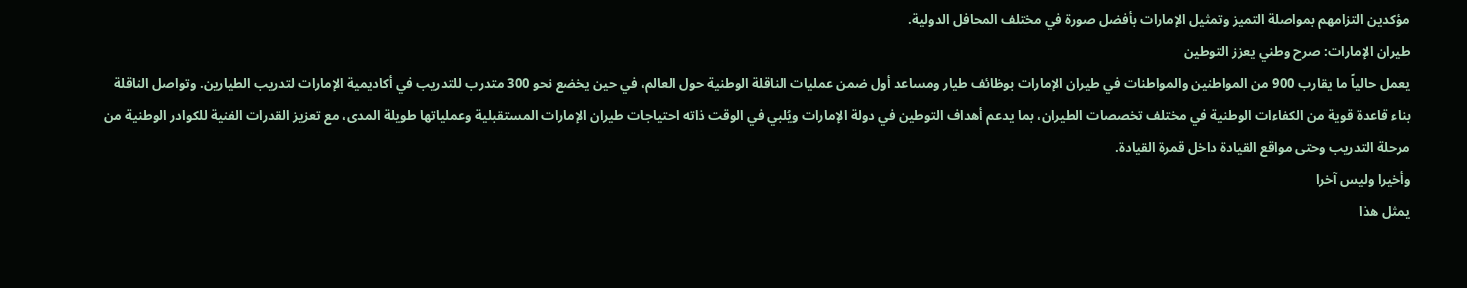مؤكدين التزامهم بمواصلة التميز وتمثيل الإمارات بأفضل صورة في مختلف المحافل الدولية.
طيران الإمارات: صرح وطني يعزز التوطين
يعمل حالياً ما يقارب 900 من المواطنين والمواطنات في طيران الإمارات بوظائف طيار ومساعد أول ضمن عمليات الناقلة الوطنية حول العالم، في حين يخضع نحو 300 متدرب للتدريب في أكاديمية الإمارات لتدريب الطيارين. وتواصل الناقلة بناء قاعدة قوية من الكفاءات الوطنية في مختلف تخصصات الطيران، بما يدعم أهداف التوطين في دولة الإمارات ويُلبي في الوقت ذاته احتياجات طيران الإمارات المستقبلية وعملياتها طويلة المدى، مع تعزيز القدرات الفنية للكوادر الوطنية من مرحلة التدريب وحتى مواقع القيادة داخل قمرة القيادة.
وأخيرا وليس آخرا
يمثل هذا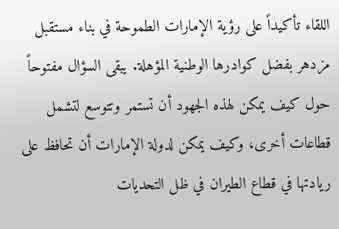اللقاء تأكيداً على رؤية الإمارات الطموحة في بناء مستقبل مزدهر بفضل كوادرها الوطنية المؤهلة. يبقى السؤال مفتوحاً حول كيف يمكن لهذه الجهود أن تستمر وتتوسع لتشمل قطاعات أخرى، وكيف يمكن لدولة الإمارات أن تحافظ على ريادتها في قطاع الطيران في ظل التحديات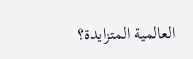العالمية المتزايدة؟